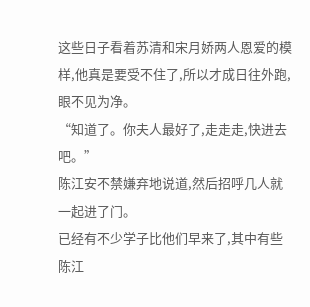这些日子看着苏清和宋月娇两人恩爱的模样,他真是要受不住了,所以才成日往外跑,眼不见为净。
“知道了。你夫人最好了,走走走,快进去吧。”
陈江安不禁嫌弃地说道,然后招呼几人就一起进了门。
已经有不少学子比他们早来了,其中有些陈江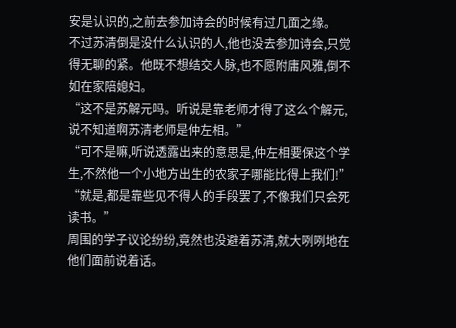安是认识的,之前去参加诗会的时候有过几面之缘。
不过苏清倒是没什么认识的人,他也没去参加诗会,只觉得无聊的紧。他既不想结交人脉,也不愿附庸风雅,倒不如在家陪媳妇。
“这不是苏解元吗。听说是靠老师才得了这么个解元,说不知道啊苏清老师是仲左相。”
“可不是嘛,听说透露出来的意思是,仲左相要保这个学生,不然他一个小地方出生的农家子哪能比得上我们!”
“就是,都是靠些见不得人的手段罢了,不像我们只会死读书。”
周围的学子议论纷纷,竟然也没避着苏清,就大咧咧地在他们面前说着话。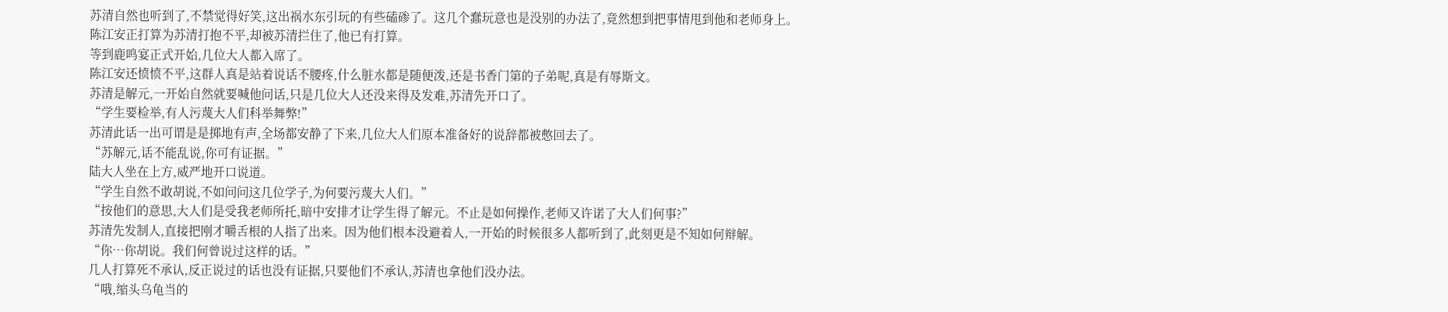苏清自然也听到了,不禁觉得好笑,这出祸水东引玩的有些磕碜了。这几个蠢玩意也是没别的办法了,竟然想到把事情甩到他和老师身上。
陈江安正打算为苏清打抱不平,却被苏清拦住了,他已有打算。
等到鹿鸣宴正式开始,几位大人都入席了。
陈江安还愤愤不平,这群人真是站着说话不腰疼,什么脏水都是随便泼,还是书香门第的子弟呢,真是有辱斯文。
苏清是解元,一开始自然就要喊他问话,只是几位大人还没来得及发难,苏清先开口了。
“学生要检举,有人污蔑大人们科举舞弊!”
苏清此话一出可谓是是掷地有声,全场都安静了下来,几位大人们原本准备好的说辞都被憋回去了。
“苏解元,话不能乱说,你可有证据。”
陆大人坐在上方,威严地开口说道。
“学生自然不敢胡说,不如问问这几位学子,为何要污蔑大人们。”
“按他们的意思,大人们是受我老师所托,暗中安排才让学生得了解元。不止是如何操作,老师又许诺了大人们何事?”
苏清先发制人,直接把刚才嚼舌根的人指了出来。因为他们根本没避着人,一开始的时候很多人都听到了,此刻更是不知如何辩解。
“你…你胡说。我们何曾说过这样的话。”
几人打算死不承认,反正说过的话也没有证据,只要他们不承认,苏清也拿他们没办法。
“哦,缩头乌龟当的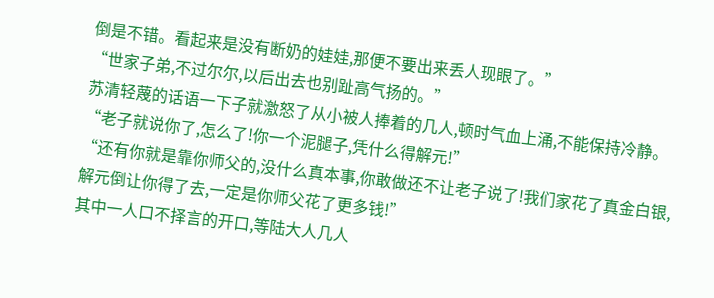倒是不错。看起来是没有断奶的娃娃,那便不要出来丢人现眼了。”
“世家子弟,不过尔尔,以后出去也别趾高气扬的。”
苏清轻蔑的话语一下子就激怒了从小被人捧着的几人,顿时气血上涌,不能保持冷静。
“老子就说你了,怎么了!你一个泥腿子,凭什么得解元!”
“还有你就是靠你师父的,没什么真本事,你敢做还不让老子说了!我们家花了真金白银,解元倒让你得了去,一定是你师父花了更多钱!”
其中一人口不择言的开口,等陆大人几人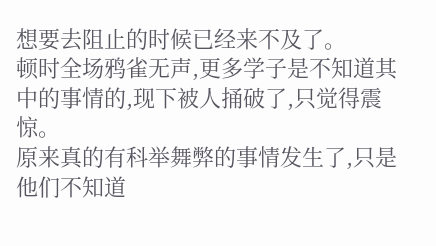想要去阻止的时候已经来不及了。
顿时全场鸦雀无声,更多学子是不知道其中的事情的,现下被人捅破了,只觉得震惊。
原来真的有科举舞弊的事情发生了,只是他们不知道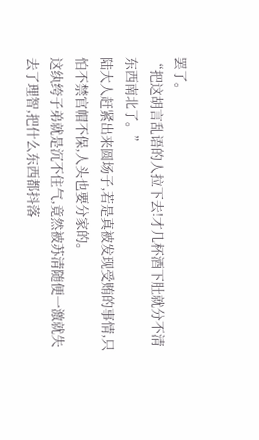罢了。
“把这胡言乱语的人拉下去!才几杯酒下肚就分不清东西南北了。”
陆大人赶紧出来圆场子,若是真被发现受贿的事情,只怕不禁官帽不保,人头也要分家的。
这纨绔子弟就是沉不住气,竟然被苏清随便一激就失去了理智,把什么东西都抖落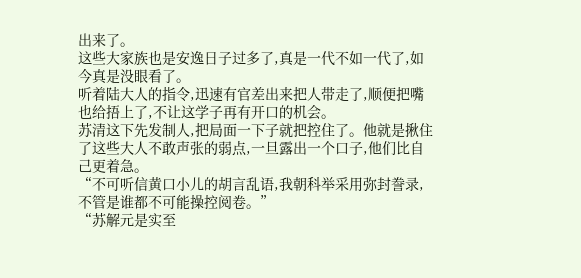出来了。
这些大家族也是安逸日子过多了,真是一代不如一代了,如今真是没眼看了。
听着陆大人的指令,迅速有官差出来把人带走了,顺便把嘴也给捂上了,不让这学子再有开口的机会。
苏清这下先发制人,把局面一下子就把控住了。他就是揪住了这些大人不敢声张的弱点,一旦露出一个口子,他们比自己更着急。
“不可听信黄口小儿的胡言乱语,我朝科举采用弥封誊录,不管是谁都不可能操控阅卷。”
“苏解元是实至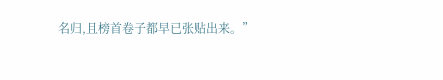名归,且榜首卷子都早已张贴出来。”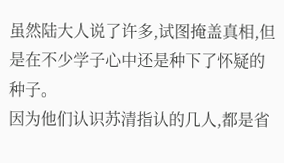虽然陆大人说了许多,试图掩盖真相,但是在不少学子心中还是种下了怀疑的种子。
因为他们认识苏清指认的几人,都是省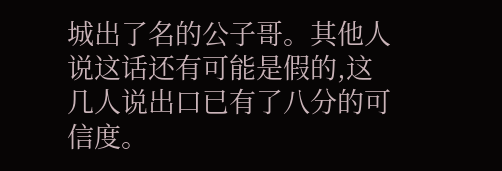城出了名的公子哥。其他人说这话还有可能是假的,这几人说出口已有了八分的可信度。